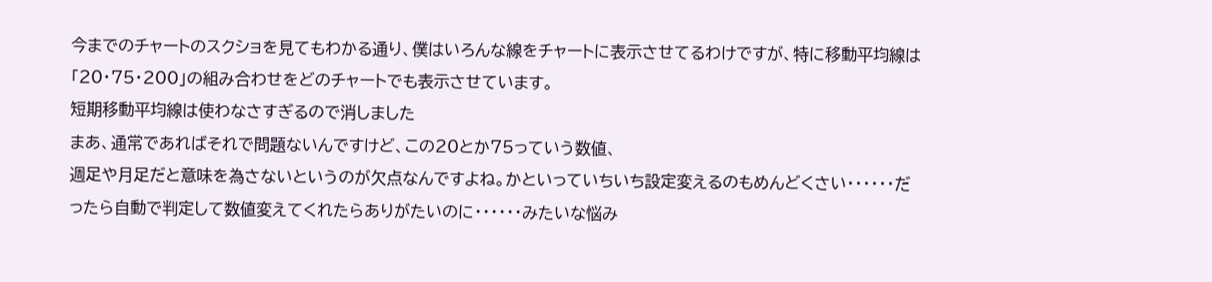今までのチャートのスクショを見てもわかる通り、僕はいろんな線をチャートに表示させてるわけですが、特に移動平均線は「20・75・200」の組み合わせをどのチャートでも表示させています。
短期移動平均線は使わなさすぎるので消しました
まあ、通常であればそれで問題ないんですけど、この20とか75っていう数値、
週足や月足だと意味を為さないというのが欠点なんですよね。かといっていちいち設定変えるのもめんどくさい・・・・・・だったら自動で判定して数値変えてくれたらありがたいのに・・・・・・みたいな悩み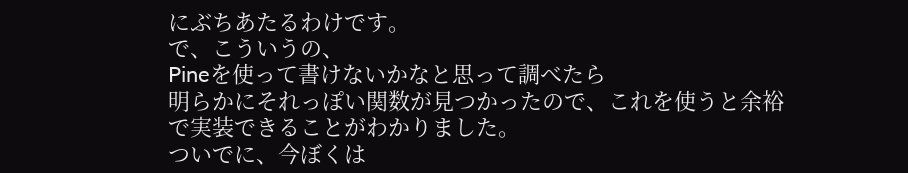にぶちあたるわけです。
で、こういうの、
Pineを使って書けないかなと思って調べたら
明らかにそれっぽい関数が見つかったので、これを使うと余裕で実装できることがわかりました。
ついでに、今ぼくは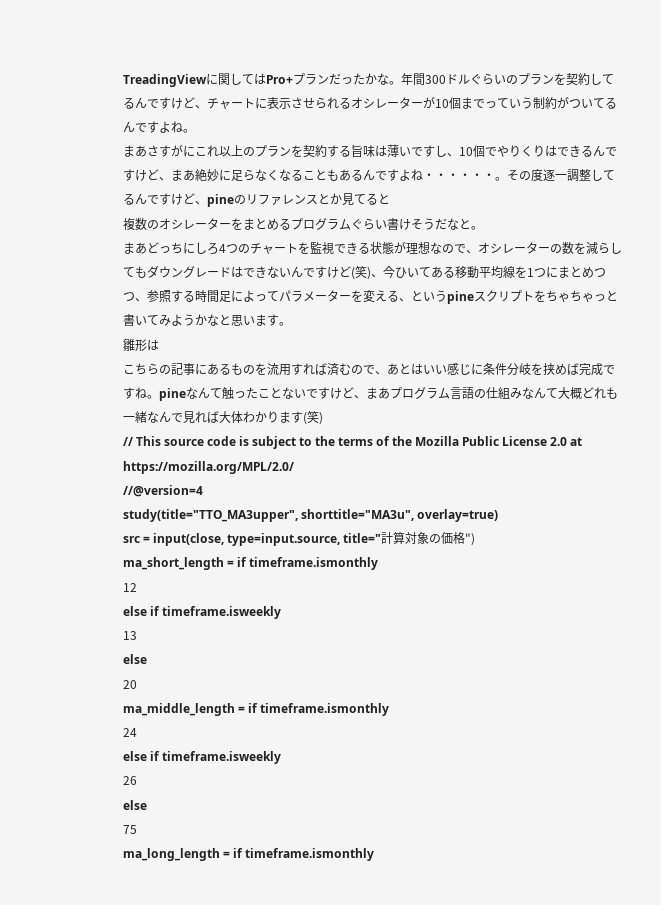TreadingViewに関してはPro+プランだったかな。年間300ドルぐらいのプランを契約してるんですけど、チャートに表示させられるオシレーターが10個までっていう制約がついてるんですよね。
まあさすがにこれ以上のプランを契約する旨味は薄いですし、10個でやりくりはできるんですけど、まあ絶妙に足らなくなることもあるんですよね・・・・・・。その度逐一調整してるんですけど、pineのリファレンスとか見てると
複数のオシレーターをまとめるプログラムぐらい書けそうだなと。
まあどっちにしろ4つのチャートを監視できる状態が理想なので、オシレーターの数を減らしてもダウングレードはできないんですけど(笑)、今ひいてある移動平均線を1つにまとめつつ、参照する時間足によってパラメーターを変える、というpineスクリプトをちゃちゃっと書いてみようかなと思います。
雛形は
こちらの記事にあるものを流用すれば済むので、あとはいい感じに条件分岐を挟めば完成ですね。pineなんて触ったことないですけど、まあプログラム言語の仕組みなんて大概どれも一緒なんで見れば大体わかります(笑)
// This source code is subject to the terms of the Mozilla Public License 2.0 at https://mozilla.org/MPL/2.0/
//@version=4
study(title="TTO_MA3upper", shorttitle="MA3u", overlay=true)
src = input(close, type=input.source, title="計算対象の価格")
ma_short_length = if timeframe.ismonthly
12
else if timeframe.isweekly
13
else
20
ma_middle_length = if timeframe.ismonthly
24
else if timeframe.isweekly
26
else
75
ma_long_length = if timeframe.ismonthly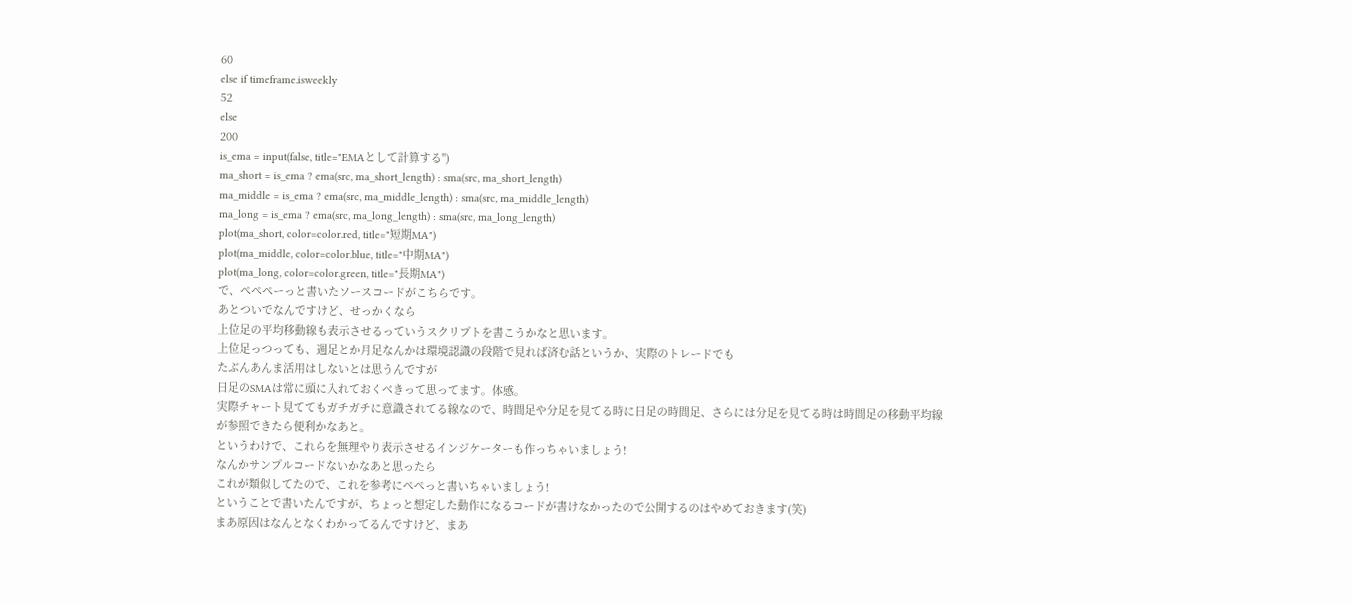60
else if timeframe.isweekly
52
else
200
is_ema = input(false, title="EMAとして計算する")
ma_short = is_ema ? ema(src, ma_short_length) : sma(src, ma_short_length)
ma_middle = is_ema ? ema(src, ma_middle_length) : sma(src, ma_middle_length)
ma_long = is_ema ? ema(src, ma_long_length) : sma(src, ma_long_length)
plot(ma_short, color=color.red, title="短期MA")
plot(ma_middle, color=color.blue, title="中期MA")
plot(ma_long, color=color.green, title="長期MA")
で、ぺぺぺーっと書いたソースコードがこちらです。
あとついでなんですけど、せっかくなら
上位足の平均移動線も表示させるっていうスクリプトを書こうかなと思います。
上位足っつっても、週足とか月足なんかは環境認識の段階で見れば済む話というか、実際のトレードでも
たぶんあんま活用はしないとは思うんですが
日足のSMAは常に頭に入れておくべきって思ってます。体感。
実際チャート見ててもガチガチに意識されてる線なので、時間足や分足を見てる時に日足の時間足、さらには分足を見てる時は時間足の移動平均線が参照できたら便利かなあと。
というわけで、これらを無理やり表示させるインジケーターも作っちゃいましょう!
なんかサンプルコードないかなあと思ったら
これが類似してたので、これを参考にぺぺっと書いちゃいましょう!
ということで書いたんですが、ちょっと想定した動作になるコードが書けなかったので公開するのはやめておきます(笑)
まあ原因はなんとなくわかってるんですけど、まあ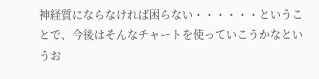神経質にならなければ困らない・・・・・・ということで、今後はそんなチャートを使っていこうかなというお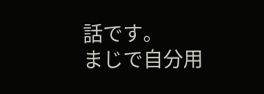話です。
まじで自分用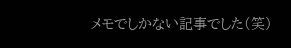メモでしかない記事でした(笑)